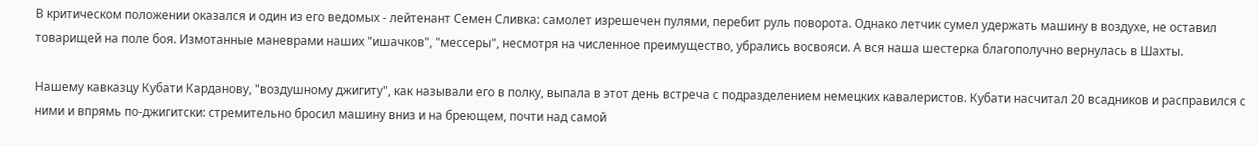В критическом положении оказался и один из его ведомых - лейтенант Семен Сливка: самолет изрешечен пулями, перебит руль поворота. Однако летчик сумел удержать машину в воздухе, не оставил товарищей на поле боя. Измотанные маневрами наших "ишачков", "мессеры", несмотря на численное преимущество, убрались восвояси. А вся наша шестерка благополучно вернулась в Шахты.

Нашему кавказцу Кубати Карданову, "воздушному джигиту", как называли его в полку, выпала в этот день встреча с подразделением немецких кавалеристов. Кубати насчитал 20 всадников и расправился с ними и впрямь по-джигитски: стремительно бросил машину вниз и на бреющем, почти над самой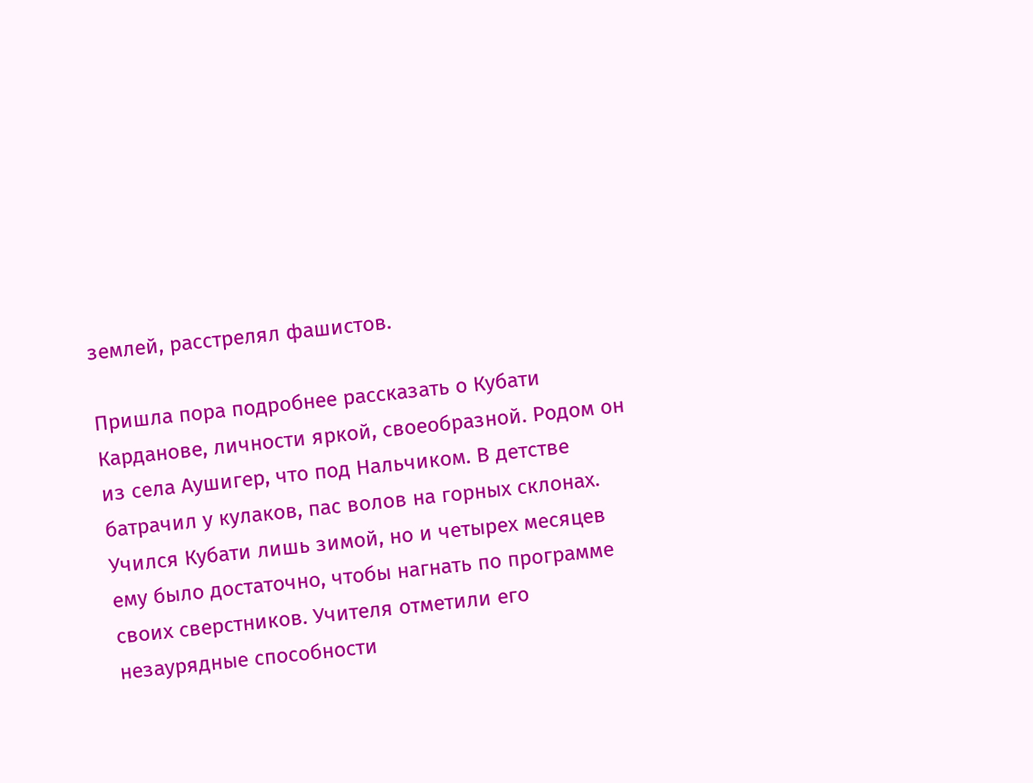землей, расстрелял фашистов.

Пришла пора подробнее рассказать о Кубати Карданове, личности яркой, своеобразной. Родом он из села Аушигер, что под Нальчиком. В детстве батрачил у кулаков, пас волов на горных склонах. Учился Кубати лишь зимой, но и четырех месяцев ему было достаточно, чтобы нагнать по программе своих сверстников. Учителя отметили его незаурядные способности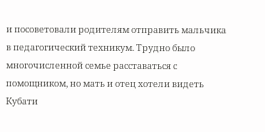и посоветовали родителям отправить мальчика в педагогический техникум. Трудно было многочисленной семье расставаться с помощником, но мать и отец хотели видеть Кубати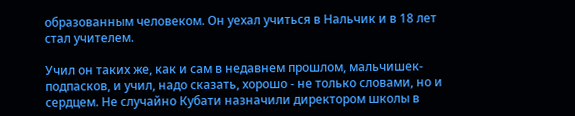образованным человеком. Он уехал учиться в Нальчик и в 18 лет стал учителем.

Учил он таких же, как и сам в недавнем прошлом, мальчишек-подпасков, и учил, надо сказать, хорошо - не только словами, но и сердцем. Не случайно Кубати назначили директором школы в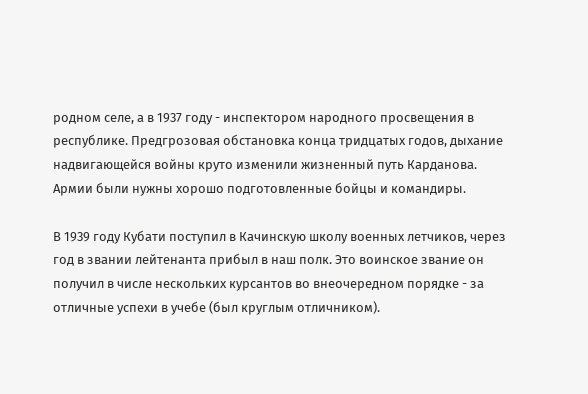родном селе, а в 1937 году - инспектором народного просвещения в республике. Предгрозовая обстановка конца тридцатых годов, дыхание надвигающейся войны круто изменили жизненный путь Карданова. Армии были нужны хорошо подготовленные бойцы и командиры.

В 1939 году Кубати поступил в Качинскую школу военных летчиков, через год в звании лейтенанта прибыл в наш полк. Это воинское звание он получил в числе нескольких курсантов во внеочередном порядке - за отличные успехи в учебе (был круглым отличником).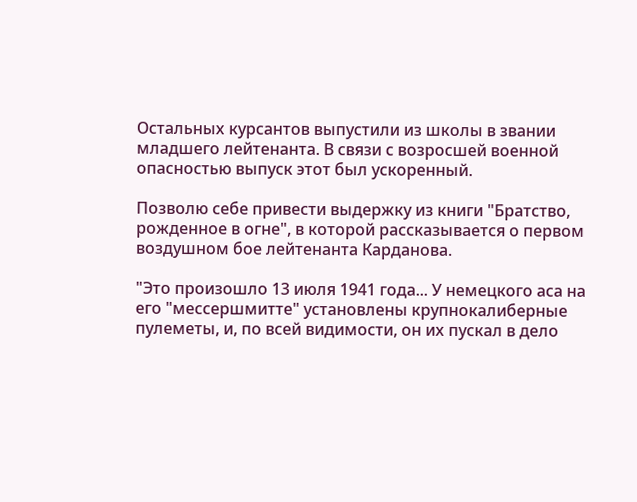Остальных курсантов выпустили из школы в звании младшего лейтенанта. В связи с возросшей военной опасностью выпуск этот был ускоренный.

Позволю себе привести выдержку из книги "Братство, рожденное в огне", в которой рассказывается о первом воздушном бое лейтенанта Карданова.

"Это произошло 13 июля 1941 года... У немецкого аса на его "мессершмитте" установлены крупнокалиберные пулеметы, и, по всей видимости, он их пускал в дело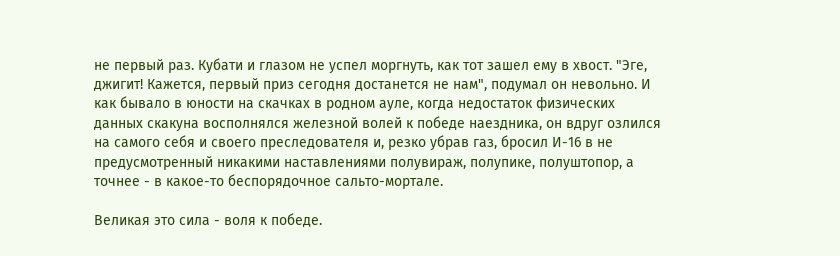не первый раз. Кубати и глазом не успел моргнуть, как тот зашел ему в хвост. "Эге, джигит! Кажется, первый приз сегодня достанется не нам", подумал он невольно. И как бывало в юности на скачках в родном ауле, когда недостаток физических данных скакуна восполнялся железной волей к победе наездника, он вдруг озлился на самого себя и своего преследователя и, резко убрав газ, бросил И-16 в не предусмотренный никакими наставлениями полувираж, полупике, полуштопор, а точнее - в какое-то беспорядочное сальто-мортале.

Великая это сила - воля к победе.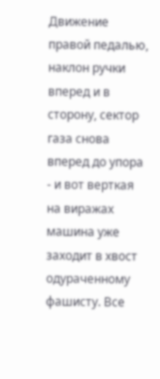Движение правой педалью, наклон ручки вперед и в сторону, сектор газа снова вперед до упора - и вот верткая на виражах машина уже заходит в хвост одураченному фашисту. Все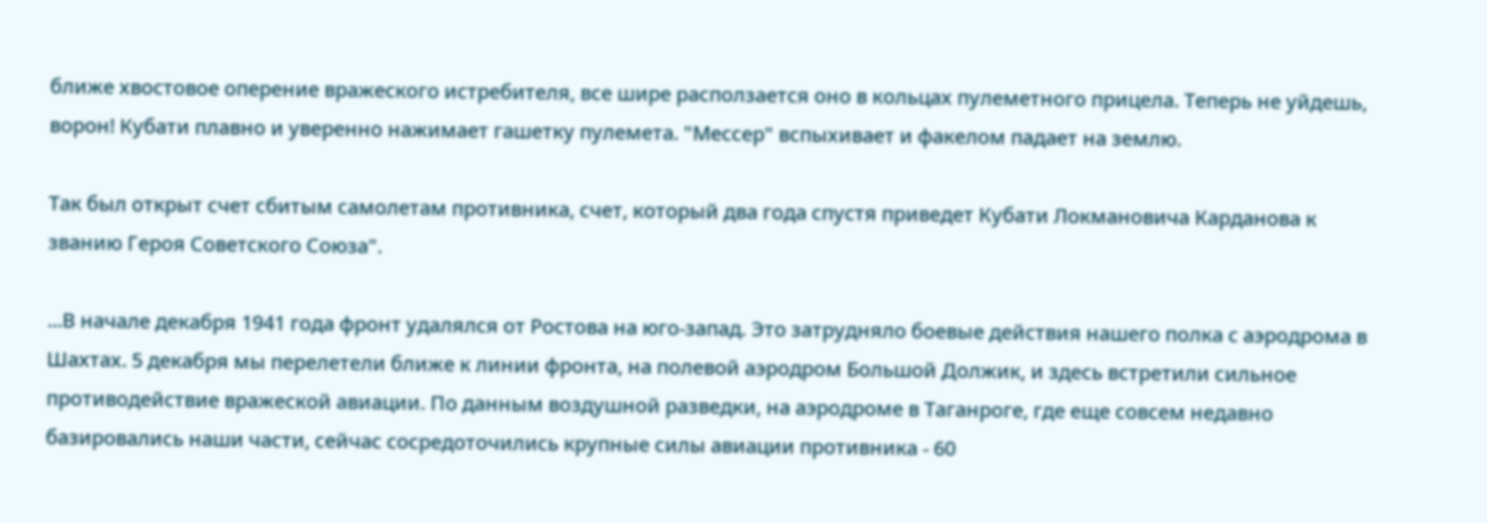ближе хвостовое оперение вражеского истребителя, все шире расползается оно в кольцах пулеметного прицела. Теперь не уйдешь, ворон! Кубати плавно и уверенно нажимает гашетку пулемета. "Мессер" вспыхивает и факелом падает на землю.

Так был открыт счет сбитым самолетам противника, счет, который два года спустя приведет Кубати Локмановича Карданова к званию Героя Советского Союза".

...В начале декабря 1941 года фронт удалялся от Ростова на юго-запад. Это затрудняло боевые действия нашего полка с аэродрома в Шахтах. 5 декабря мы перелетели ближе к линии фронта, на полевой аэродром Большой Должик, и здесь встретили сильное противодействие вражеской авиации. По данным воздушной разведки, на аэродроме в Таганроге, где еще совсем недавно базировались наши части, сейчас сосредоточились крупные силы авиации противника - 60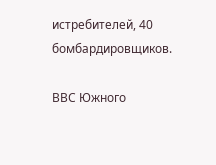истребителей, 40 бомбардировщиков.

ВВС Южного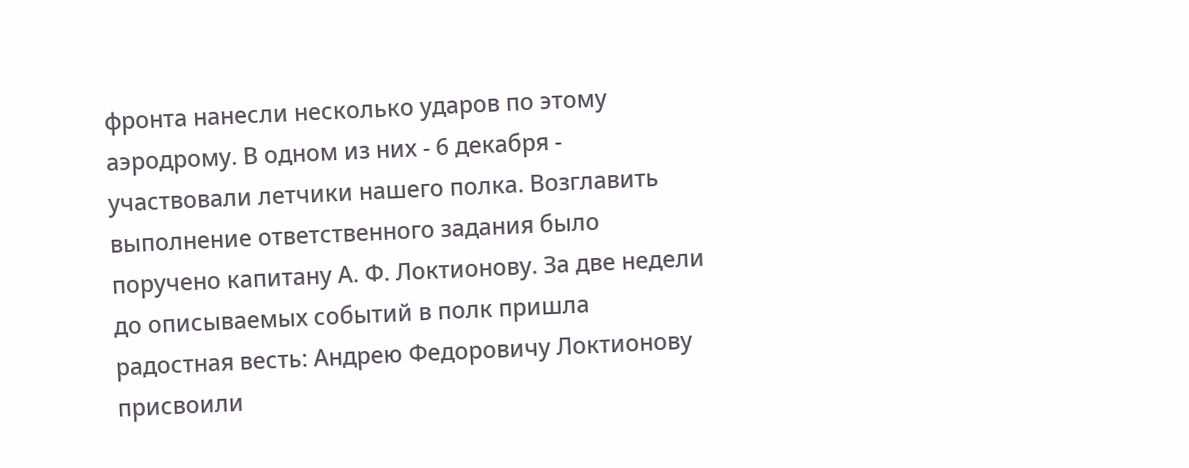фронта нанесли несколько ударов по этому аэродрому. В одном из них - 6 декабря - участвовали летчики нашего полка. Возглавить выполнение ответственного задания было поручено капитану А. Ф. Локтионову. За две недели до описываемых событий в полк пришла радостная весть: Андрею Федоровичу Локтионову присвоили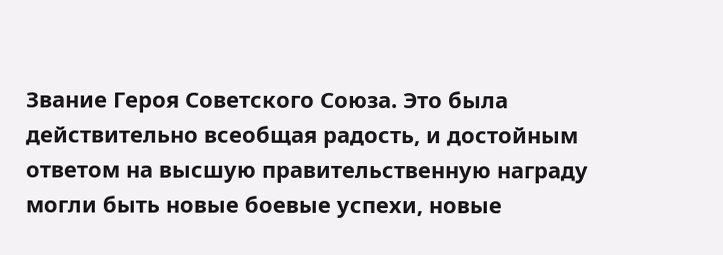Звание Героя Советского Союза. Это была действительно всеобщая радость, и достойным ответом на высшую правительственную награду могли быть новые боевые успехи, новые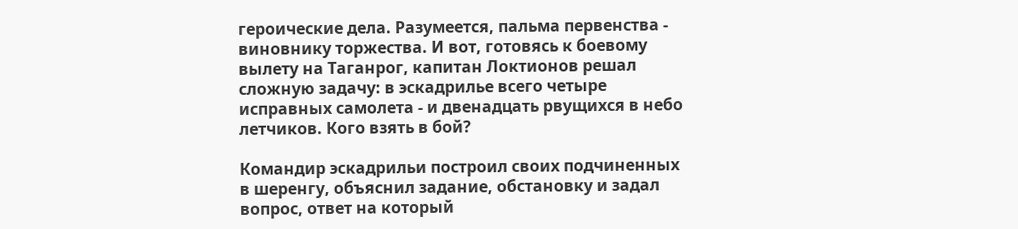героические дела. Разумеется, пальма первенства - виновнику торжества. И вот, готовясь к боевому вылету на Таганрог, капитан Локтионов решал сложную задачу: в эскадрилье всего четыре исправных самолета - и двенадцать рвущихся в небо летчиков. Кого взять в бой?

Командир эскадрильи построил своих подчиненных в шеренгу, объяснил задание, обстановку и задал вопрос, ответ на который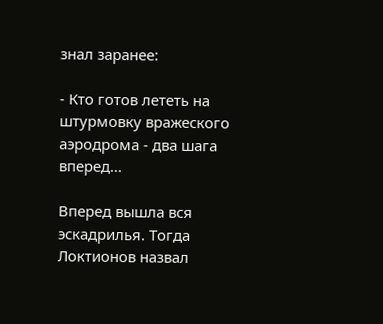знал заранее:

- Кто готов лететь на штурмовку вражеского аэродрома - два шага вперед...

Вперед вышла вся эскадрилья. Тогда Локтионов назвал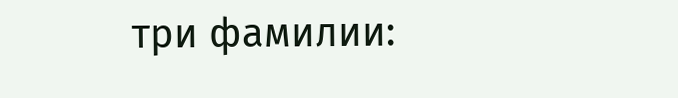три фамилии: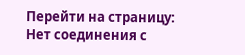Перейти на страницу:
Нет соединения с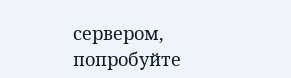сервером, попробуйте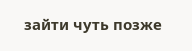зайти чуть позже